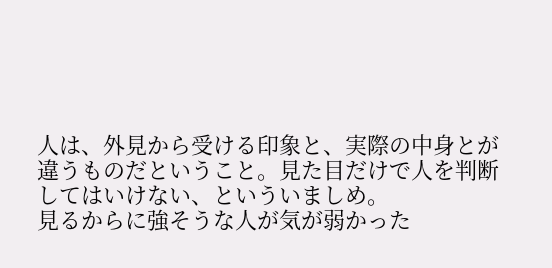人は、外見から受ける印象と、実際の中身とが違うものだということ。見た目だけで人を判断してはいけない、といういましめ。
見るからに強そうな人が気が弱かった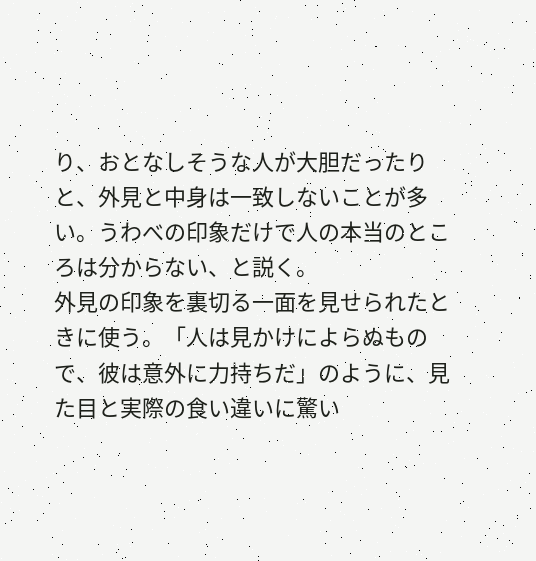り、おとなしそうな人が大胆だったりと、外見と中身は一致しないことが多い。うわべの印象だけで人の本当のところは分からない、と説く。
外見の印象を裏切る一面を見せられたときに使う。「人は見かけによらぬもので、彼は意外に力持ちだ」のように、見た目と実際の食い違いに驚い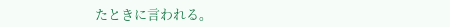たときに言われる。